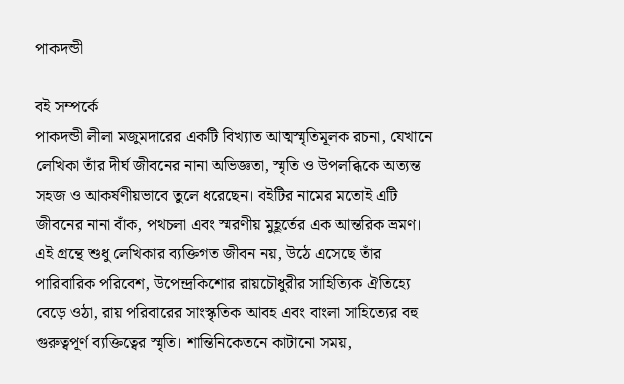পাকদন্ডী

বই সম্পর্কে
পাকদন্ডী লীলা মজুমদারের একটি বিখ্যাত আত্মস্মৃতিমূলক রচনা, যেখানে লেখিকা তাঁর দীর্ঘ জীবনের নানা অভিজ্ঞতা, স্মৃতি ও উপলব্ধিকে অত্যন্ত সহজ ও আকর্ষণীয়ভাবে তুলে ধরেছেন। বইটির নামের মতোই এটি জীবনের নানা বাঁক, পথচলা এবং স্মরণীয় মুহূর্তের এক আন্তরিক ভ্রমণ।
এই গ্রন্থে শুধু লেখিকার ব্যক্তিগত জীবন নয়, উঠে এসেছে তাঁর পারিবারিক পরিবেশ, উপেন্দ্রকিশোর রায়চৌধুরীর সাহিত্যিক ঐতিহ্যে বেড়ে ওঠা, রায় পরিবারের সাংস্কৃতিক আবহ এবং বাংলা সাহিত্যের বহু গুরুত্বপূর্ণ ব্যক্তিত্বের স্মৃতি। শান্তিনিকেতনে কাটানো সময়,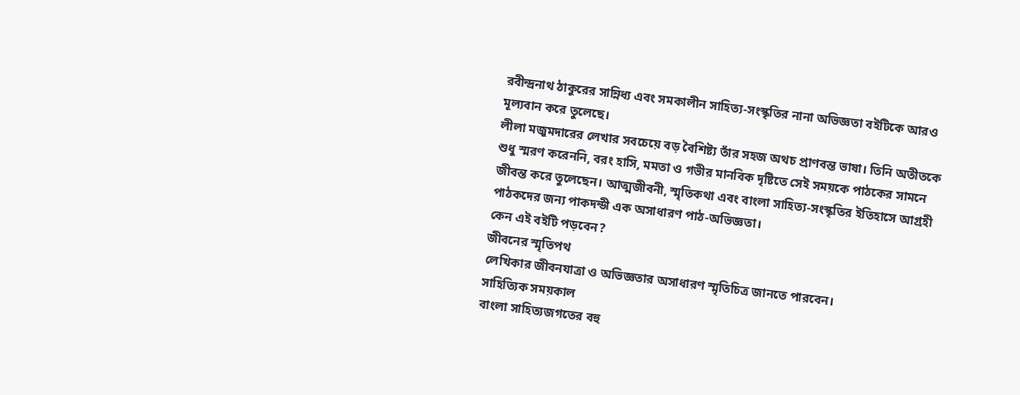রবীন্দ্রনাথ ঠাকুরের সান্নিধ্য এবং সমকালীন সাহিত্য-সংস্কৃতির নানা অভিজ্ঞতা বইটিকে আরও মূল্যবান করে তুলেছে।
লীলা মজুমদারের লেখার সবচেয়ে বড় বৈশিষ্ট্য তাঁর সহজ অথচ প্রাণবন্ত ভাষা। তিনি অতীতকে শুধু স্মরণ করেননি, বরং হাসি, মমতা ও গভীর মানবিক দৃষ্টিতে সেই সময়কে পাঠকের সামনে জীবন্ত করে তুলেছেন। আত্মজীবনী, স্মৃতিকথা এবং বাংলা সাহিত্য-সংস্কৃতির ইতিহাসে আগ্রহী পাঠকদের জন্য পাকদন্ডী এক অসাধারণ পাঠ-অভিজ্ঞতা।
কেন এই বইটি পড়বেন?
জীবনের স্মৃতিপথ
লেখিকার জীবনযাত্রা ও অভিজ্ঞতার অসাধারণ স্মৃতিচিত্র জানতে পারবেন।
সাহিত্যিক সময়কাল
বাংলা সাহিত্যজগতের বহু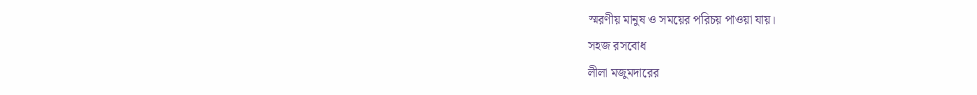স্মরণীয় মানুষ ও সময়ের পরিচয় পাওয়া যায়।
সহজ রসবোধ
লীলা মজুমদারের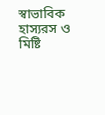স্বাভাবিক হাস্যরস ও মিষ্টি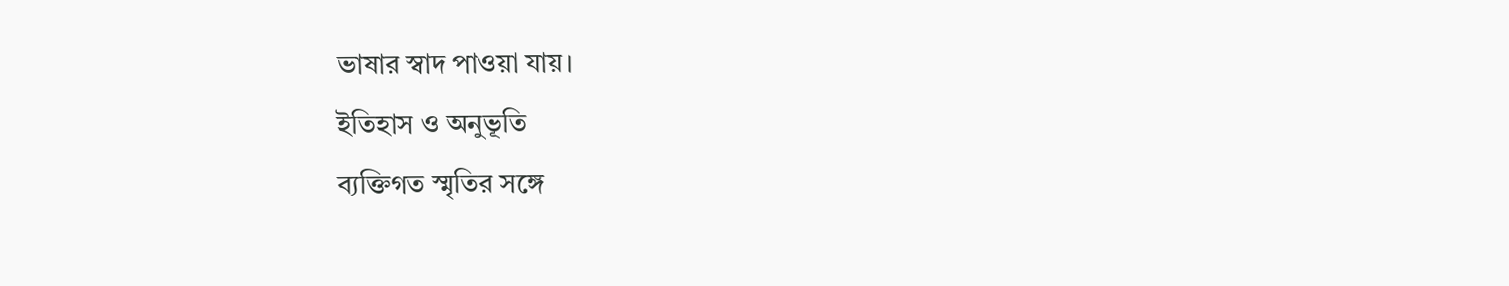ভাষার স্বাদ পাওয়া যায়।
ইতিহাস ও অনুভূতি
ব্যক্তিগত স্মৃতির সঙ্গে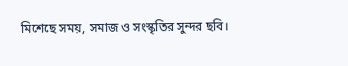মিশেছে সময়, সমাজ ও সংস্কৃতির সুন্দর ছবি।